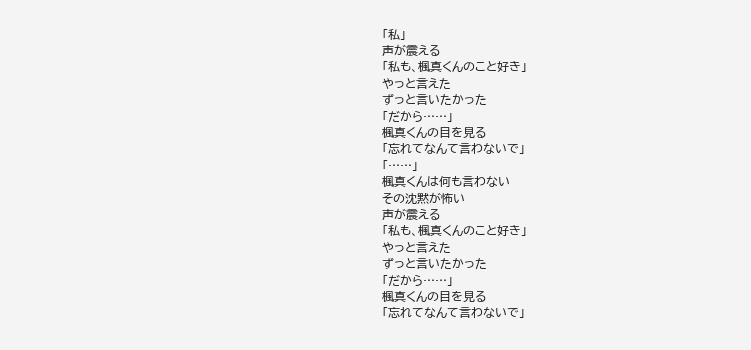「私」
声が震える
「私も、楓真くんのこと好き」
やっと言えた
ずっと言いたかった
「だから……」
楓真くんの目を見る
「忘れてなんて言わないで」
「……」
楓真くんは何も言わない
その沈黙が怖い
声が震える
「私も、楓真くんのこと好き」
やっと言えた
ずっと言いたかった
「だから……」
楓真くんの目を見る
「忘れてなんて言わないで」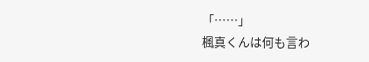「……」
楓真くんは何も言わ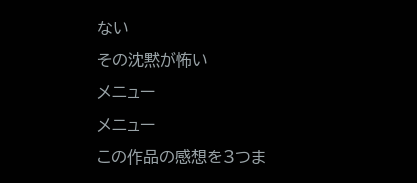ない
その沈黙が怖い
メニュー
メニュー
この作品の感想を3つま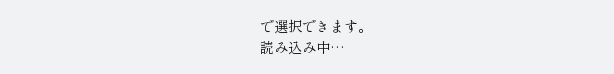で選択できます。
読み込み中…